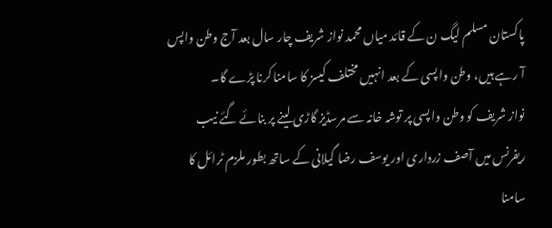پاکستان مسلم لیگ ن کے قائد میاں محمد نواز شریف چار سال بعد آج وطن واپس آ رہے ہیں، وطن واپسی کے بعد انہیں مختلف کیسز کا سامنا کرنا پڑے گا۔
نواز شریف کو وطن واپسی پر توشہ خانہ سے مرسڈیز گاڑی لینے پر بنائے گئے نیب ریفرنس میں آصف زرداری اور یوسف رضا گیلانی کے ساتھ بطور ملزم ٹرائل کا سامنا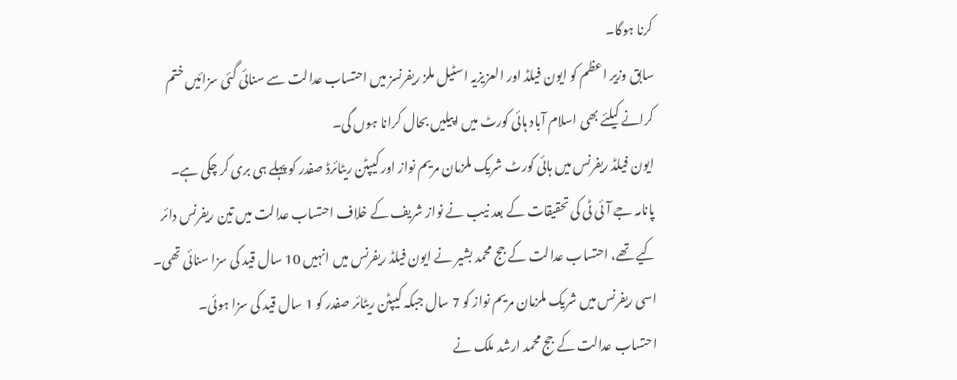کرنا ہوگا۔
سابق وزیر اعظم کو ایون فیلڈ اور العزیزیہ اسٹیل ملز ریفرنسز میں احتساب عدالت سے سنائی گئی سزائیں ختم کرانے کیلئے بھی اسلام آباد ہائی کورٹ میں اپیلیں بحال کرانا ہوں گی۔
ایون فیلڈ ریفرنس میں ہائی کورٹ شریک ملزمان مریم نواز اور کیپٹن ریٹائرڈ صفدر کو پہلے ہی بری کر چکی ہے۔
پانامہ جے آئی ٹی کی تحقیقات کے بعد نیب نے نواز شریف کے خلاف احتساب عدالت میں تین ریفرنس دائر کیے تھے، احتساب عدالت کے جج محمد بشیر نے ایون فیلڈ ریفرنس میں انہیں 10 سال قید کی سزا سنائی تھی۔
اسی ریفرنس میں شریک ملزمان مریم نواز کو 7 سال جبکہ کیپٹن ریٹائر صفدر کو 1 سال قید کی سزا ہوئی۔
احتساب عدالت کے جج محمد ارشد ملک نے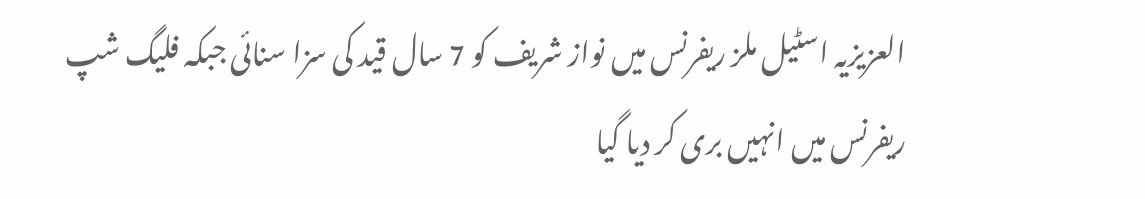العزیزیہ اسٹیل ملز ریفرنس میں نواز شریف کو 7 سال قید کی سزا سنائی جبکہ فلیگ شپ ریفرنس میں انہیں بری کر دیا گیا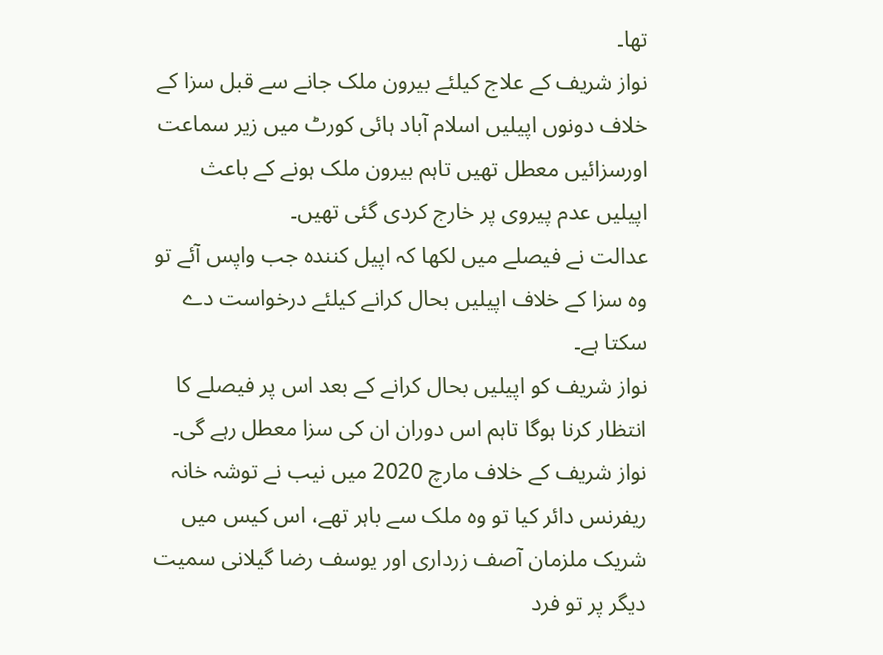تھا۔
نواز شریف کے علاج کیلئے بیرون ملک جانے سے قبل سزا کے خلاف دونوں اپیلیں اسلام آباد ہائی کورٹ میں زیر سماعت اورسزائیں معطل تھیں تاہم بیرون ملک ہونے کے باعث اپیلیں عدم پیروی پر خارج کردی گئی تھیں۔
عدالت نے فیصلے میں لکھا کہ اپیل کنندہ جب واپس آئے تو وہ سزا کے خلاف اپیلیں بحال کرانے کیلئے درخواست دے سکتا ہے۔
نواز شریف کو اپیلیں بحال کرانے کے بعد اس پر فیصلے کا انتظار کرنا ہوگا تاہم اس دوران ان کی سزا معطل رہے گی۔
نواز شریف کے خلاف مارچ 2020 میں نیب نے توشہ خانہ ریفرنس دائر کیا تو وہ ملک سے باہر تھے، اس کیس میں شریک ملزمان آصف زرداری اور یوسف رضا گیلانی سمیت دیگر پر تو فرد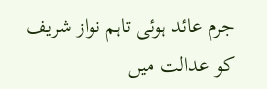جرم عائد ہوئی تاہم نواز شریف کو عدالت میں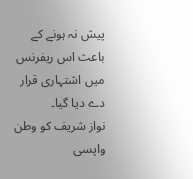پیش نہ ہونے کے باعث اس ریفرنس میں اشتہاری قرار دے دیا گیا۔
نواز شریف کو وطن واپسی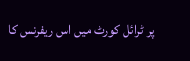پر ٹرائل کورٹ میں اس ریفرنس کا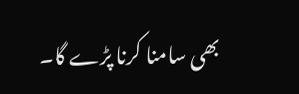بھی سامنا کرنا پڑے گا۔